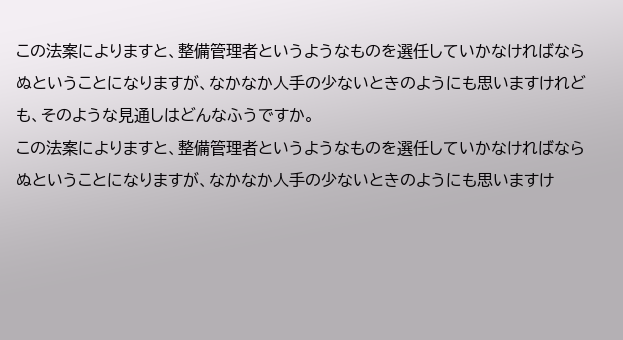この法案によりますと、整備管理者というようなものを選任していかなければならぬということになりますが、なかなか人手の少ないときのようにも思いますけれども、そのような見通しはどんなふうですか。
この法案によりますと、整備管理者というようなものを選任していかなければならぬということになりますが、なかなか人手の少ないときのようにも思いますけ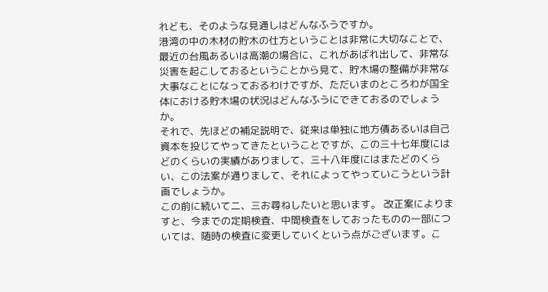れども、そのような見通しはどんなふうですか。
港湾の中の木材の貯木の仕方ということは非常に大切なことで、最近の台風あるいは高潮の場合に、これがあばれ出して、非常な災害を起こしておるということから見て、貯木場の整備が非常な大事なことになっておるわけですが、ただいまのところわが国全体における貯木場の状況はどんなふうにできておるのでしょうか。
それで、先ほどの補足説明で、従来は単独に地方債あるいは自己資本を投じてやってきたということですが、この三十七年度にはどのくらいの実績がありまして、三十八年度にはまたどのくらい、この法案が通りまして、それによってやっていこうという計画でしょうか。
この前に続いて二、三お尋ねしたいと思います。 改正案によりますと、今までの定期検査、中間検査をしておったものの一部については、随時の検査に変更していくという点がございます。こ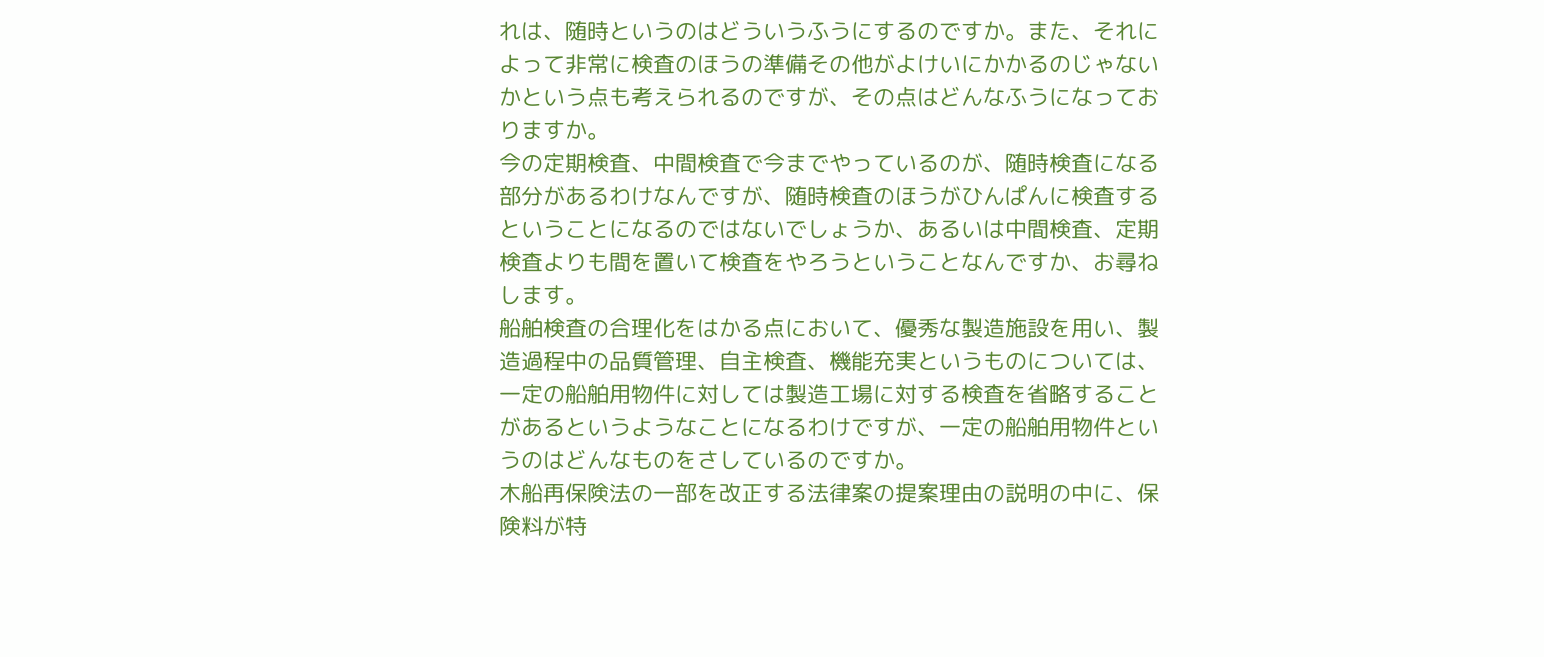れは、随時というのはどういうふうにするのですか。また、それによって非常に検査のほうの準備その他がよけいにかかるのじゃないかという点も考えられるのですが、その点はどんなふうになっておりますか。
今の定期検査、中間検査で今までやっているのが、随時検査になる部分があるわけなんですが、随時検査のほうがひんぱんに検査するということになるのではないでしょうか、あるいは中間検査、定期検査よりも間を置いて検査をやろうということなんですか、お尋ねします。
船舶検査の合理化をはかる点において、優秀な製造施設を用い、製造過程中の品質管理、自主検査、機能充実というものについては、一定の船舶用物件に対しては製造工場に対する検査を省略することがあるというようなことになるわけですが、一定の船舶用物件というのはどんなものをさしているのですか。
木船再保険法の一部を改正する法律案の提案理由の説明の中に、保険料が特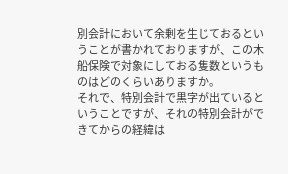別会計において余剰を生じておるということが書かれておりますが、この木船保険で対象にしておる隻数というものはどのくらいありますか。
それで、特別会計で黒字が出ているということですが、それの特別会計ができてからの経緯は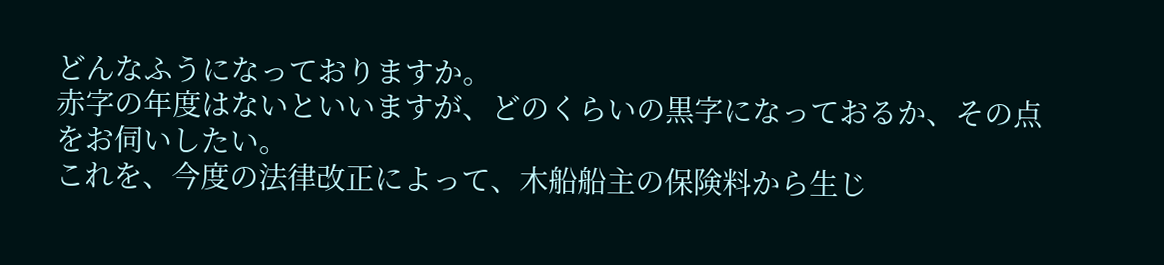どんなふうになっておりますか。
赤字の年度はないといいますが、どのくらいの黒字になっておるか、その点をお伺いしたい。
これを、今度の法律改正によって、木船船主の保険料から生じ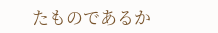たものであるか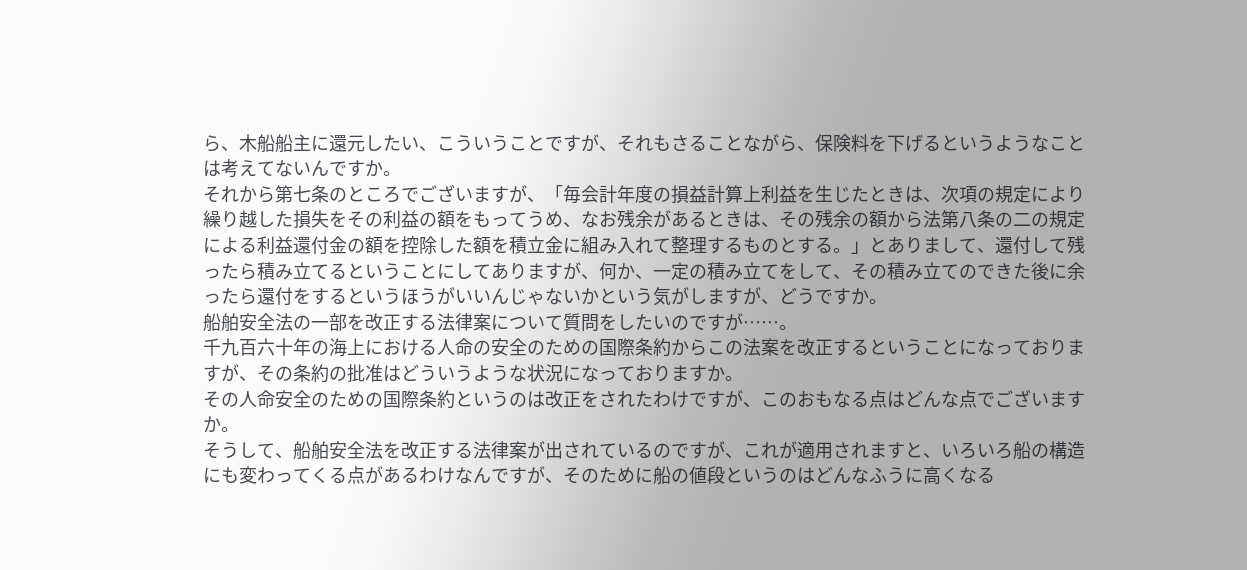ら、木船船主に還元したい、こういうことですが、それもさることながら、保険料を下げるというようなことは考えてないんですか。
それから第七条のところでございますが、「毎会計年度の損益計算上利益を生じたときは、次項の規定により繰り越した損失をその利益の額をもってうめ、なお残余があるときは、その残余の額から法第八条の二の規定による利益還付金の額を控除した額を積立金に組み入れて整理するものとする。」とありまして、還付して残ったら積み立てるということにしてありますが、何か、一定の積み立てをして、その積み立てのできた後に余ったら還付をするというほうがいいんじゃないかという気がしますが、どうですか。
船舶安全法の一部を改正する法律案について質問をしたいのですが……。
千九百六十年の海上における人命の安全のための国際条約からこの法案を改正するということになっておりますが、その条約の批准はどういうような状況になっておりますか。
その人命安全のための国際条約というのは改正をされたわけですが、このおもなる点はどんな点でございますか。
そうして、船舶安全法を改正する法律案が出されているのですが、これが適用されますと、いろいろ船の構造にも変わってくる点があるわけなんですが、そのために船の値段というのはどんなふうに高くなる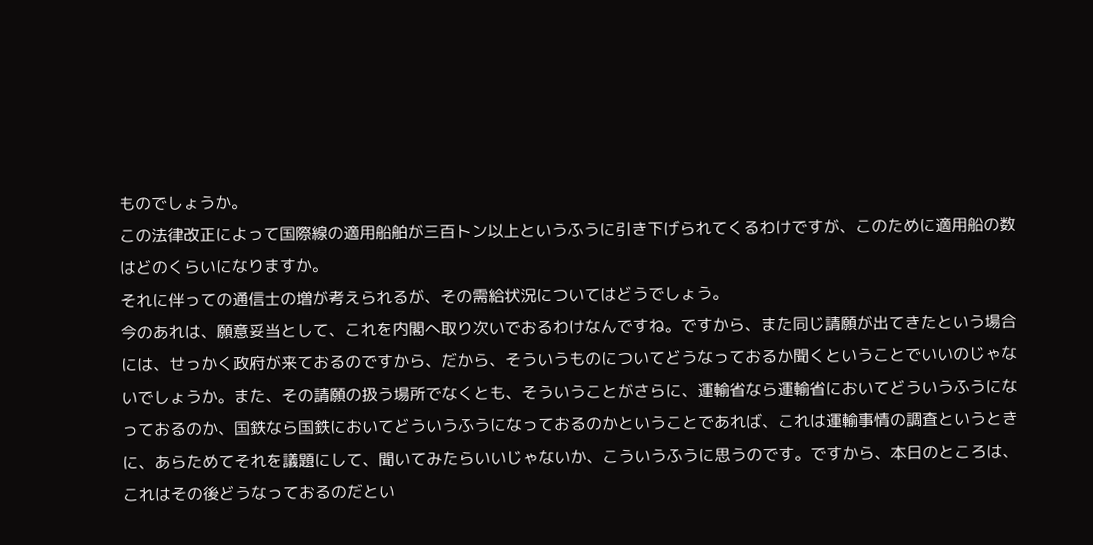ものでしょうか。
この法律改正によって国際線の適用船舶が三百トン以上というふうに引き下げられてくるわけですが、このために適用船の数はどのくらいになりますか。
それに伴っての通信士の増が考えられるが、その需給状況についてはどうでしょう。
今のあれは、願意妥当として、これを内閣へ取り次いでおるわけなんですね。ですから、また同じ請願が出てきたという場合には、せっかく政府が来ておるのですから、だから、そういうものについてどうなっておるか聞くということでいいのじゃないでしょうか。また、その請願の扱う場所でなくとも、そういうことがさらに、運輸省なら運輸省においてどういうふうになっておるのか、国鉄なら国鉄においてどういうふうになっておるのかということであれば、これは運輸事情の調査というときに、あらためてそれを議題にして、聞いてみたらいいじゃないか、こういうふうに思うのです。ですから、本日のところは、これはその後どうなっておるのだとい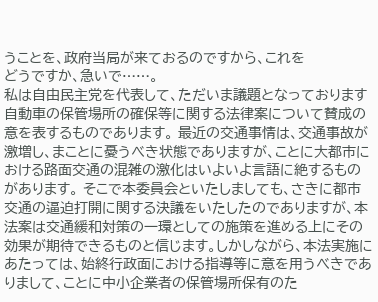うことを、政府当局が来ておるのですから、これを
どうですか、急いで……。
私は自由民主党を代表して、ただいま議題となっております自動車の保管場所の確保等に関する法律案について賛成の意を表するものであります。 最近の交通事情は、交通事故が激増し、まことに憂うべき状態でありますが、ことに大都市における路面交通の混雑の激化はいよいよ言語に絶するものがあります。 そこで本委員会といたしましても、さきに都市交通の逼迫打開に関する決議をいたしたのでありますが、本法案は交通緩和対策の一環としての施策を進める上にその効果が期待できるものと信じます。しかしながら、本法実施にあたっては、始終行政面における指導等に意を用うべきでありまして、ことに中小企業者の保管場所保有のた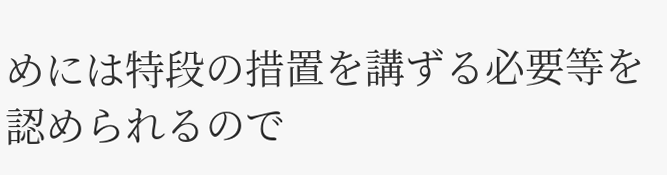めには特段の措置を講ずる必要等を認められるので